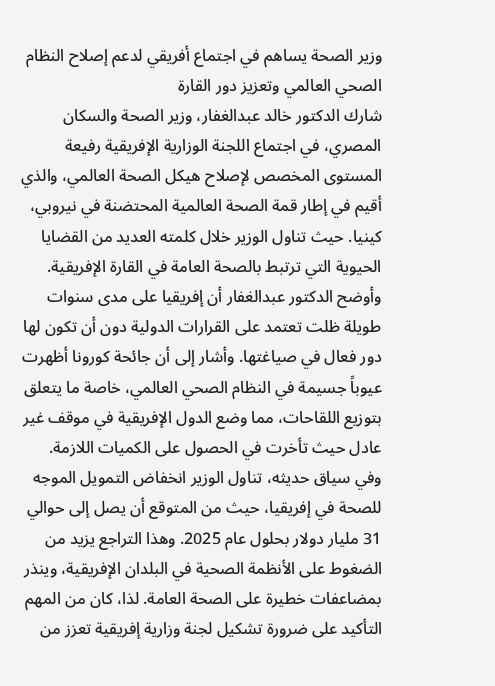وزير الصحة يساهم في اجتماع أفريقي لدعم إصلاح النظام الصحي العالمي وتعزيز دور القارة
شارك الدكتور خالد عبدالغفار، وزير الصحة والسكان المصري، في اجتماع اللجنة الوزارية الإفريقية رفيعة المستوى المخصص لإصلاح هيكل الصحة العالمي، والذي أقيم في إطار قمة الصحة العالمية المحتضنة في نيروبي، كينيا. حيث تناول الوزير خلال كلمته العديد من القضايا الحيوية التي ترتبط بالصحة العامة في القارة الإفريقية.
وأوضح الدكتور عبدالغفار أن إفريقيا على مدى سنوات طويلة ظلت تعتمد على القرارات الدولية دون أن تكون لها دور فعال في صياغتها. وأشار إلى أن جائحة كورونا أظهرت عيوباً جسيمة في النظام الصحي العالمي، خاصة ما يتعلق بتوزيع اللقاحات، مما وضع الدول الإفريقية في موقف غير عادل حيث تأخرت في الحصول على الكميات اللازمة.
وفي سياق حديثه، تناول الوزير انخفاض التمويل الموجه للصحة في إفريقيا، حيث من المتوقع أن يصل إلى حوالي 31 مليار دولار بحلول عام 2025. وهذا التراجع يزيد من الضغوط على الأنظمة الصحية في البلدان الإفريقية، وينذر بمضاعفات خطيرة على الصحة العامة. لذا، كان من المهم التأكيد على ضرورة تشكيل لجنة وزارية إفريقية تعزز من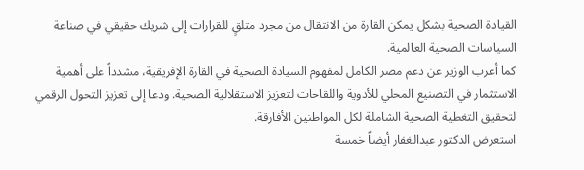القيادة الصحية بشكل يمكن القارة من الانتقال من مجرد متلقٍ للقرارات إلى شريك حقيقي في صناعة السياسات الصحية العالمية.
كما أعرب الوزير عن دعم مصر الكامل لمفهوم السيادة الصحية في القارة الإفريقية، مشدداً على أهمية الاستثمار في التصنيع المحلي للأدوية واللقاحات لتعزيز الاستقلالية الصحية. ودعا إلى تعزيز التحول الرقمي لتحقيق التغطية الصحية الشاملة لكل المواطنين الأفارقة.
استعرض الدكتور عبدالغفار أيضاً خمسة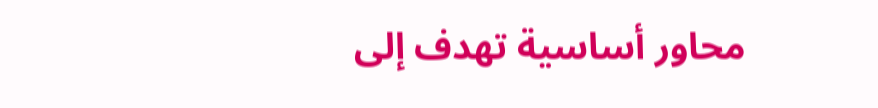محاور أساسية تهدف إلى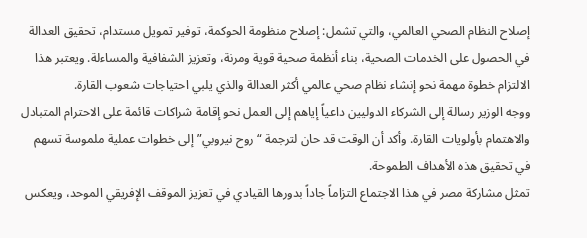إصلاح النظام الصحي العالمي، والتي تشمل: إصلاح منظومة الحوكمة، توفير تمويل مستدام، تحقيق العدالة في الحصول على الخدمات الصحية، بناء أنظمة صحية قوية ومرنة، وتعزيز الشفافية والمساءلة. ويعتبر هذا الالتزام خطوة مهمة نحو إنشاء نظام صحي عالمي أكثر العدالة والذي يلبي احتياجات شعوب القارة.
ووجه الوزير رسالة إلى الشركاء الدوليين داعياً إياهم إلى العمل نحو إقامة شراكات قائمة على الاحترام المتبادل والاهتمام بأولويات القارة. وأكد أن الوقت قد حان لترجمة “روح نيروبي” إلى خطوات عملية ملموسة تسهم في تحقيق هذه الأهداف الطموحة.
تمثل مشاركة مصر في هذا الاجتماع التزاماً جاداً بدورها القيادي في تعزيز الموقف الإفريقي الموحد، ويعكس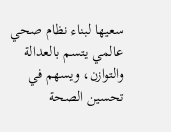سعيها لبناء نظام صحي عالمي يتسم بالعدالة والتوازن، ويسهم في تحسين الصحة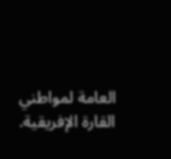العامة لمواطني القارة الإفريقية.